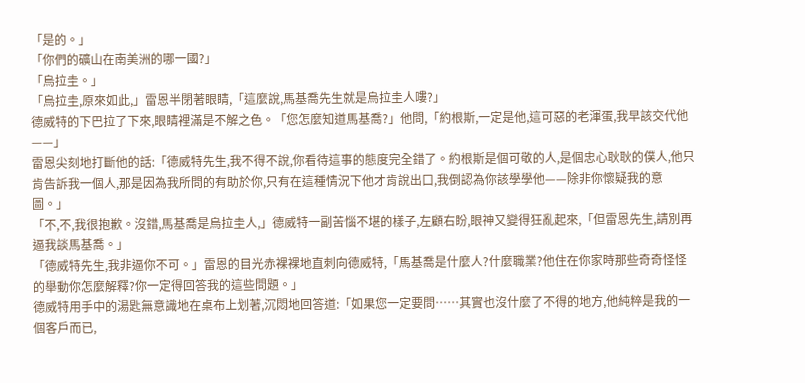「是的。」
「你們的礦山在南美洲的哪一國?」
「烏拉圭。」
「烏拉圭,原來如此,」雷恩半閉著眼睛,「這麼說,馬基喬先生就是烏拉圭人嘍?」
德威特的下巴拉了下來,眼睛裡滿是不解之色。「您怎麼知道馬基喬?」他問,「約根斯,一定是他,這可惡的老渾蛋,我早該交代他——」
雷恩尖刻地打斷他的話:「德威特先生,我不得不說,你看待這事的態度完全錯了。約根斯是個可敬的人,是個忠心耿耿的僕人,他只肯告訴我一個人,那是因為我所問的有助於你,只有在這種情況下他才肯說出口,我倒認為你該學學他——除非你懷疑我的意圖。」
「不,不,我很抱歉。沒錯,馬基喬是烏拉圭人,」德威特一副苦惱不堪的樣子,左顧右盼,眼神又變得狂亂起來,「但雷恩先生,請別再逼我談馬基喬。」
「德威特先生,我非逼你不可。」雷恩的目光赤裸裸地直刺向德威特,「馬基喬是什麼人?什麼職業?他住在你家時那些奇奇怪怪的舉動你怎麼解釋?你一定得回答我的這些問題。」
德威特用手中的湯匙無意識地在桌布上划著,沉悶地回答道:「如果您一定要問……其實也沒什麼了不得的地方,他純粹是我的一個客戶而已,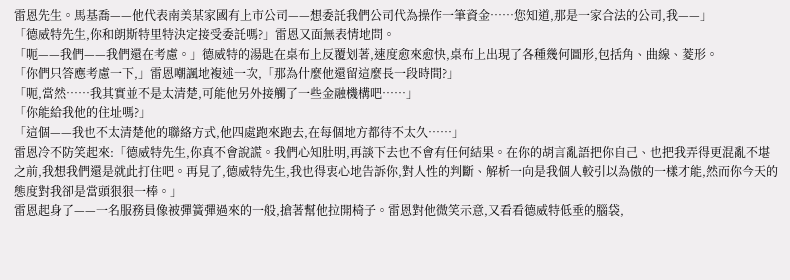雷恩先生。馬基喬——他代表南美某家國有上市公司——想委託我們公司代為操作一筆資金……您知道,那是一家合法的公司,我——」
「德威特先生,你和朗斯特里特決定接受委託嗎?」雷恩又面無表情地問。
「呃——我們——我們還在考慮。」德威特的湯匙在桌布上反覆划著,速度愈來愈快,桌布上出現了各種幾何圖形,包括角、曲線、菱形。
「你們只答應考慮一下,」雷恩嘲諷地複述一次,「那為什麼他還留這麼長一段時間?」
「呃,當然……我其實並不是太清楚,可能他另外接觸了一些金融機構吧……」
「你能給我他的住址嗎?」
「這個——我也不太清楚他的聯絡方式,他四處跑來跑去,在每個地方都待不太久……」
雷恩冷不防笑起來:「德威特先生,你真不會說謊。我們心知肚明,再談下去也不會有任何結果。在你的胡言亂語把你自己、也把我弄得更混亂不堪之前,我想我們還是就此打住吧。再見了,德威特先生,我也得衷心地告訴你,對人性的判斷、解析一向是我個人較引以為傲的一樣才能,然而你今天的態度對我卻是當頭狠狠一棒。」
雷恩起身了——一名服務員像被彈簧彈過來的一般,搶著幫他拉開椅子。雷恩對他微笑示意,又看看德威特低垂的腦袋,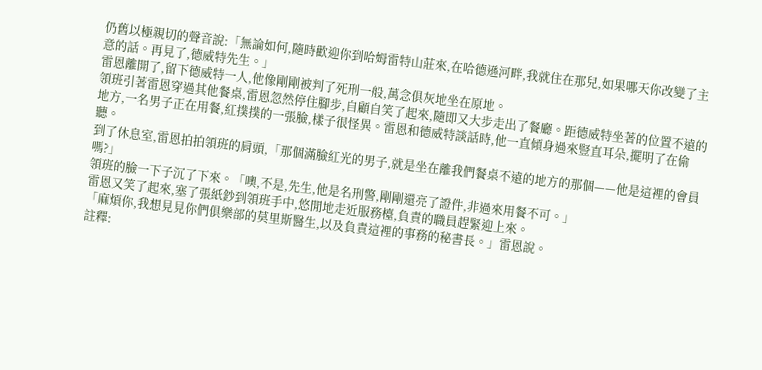仍舊以極親切的聲音說:「無論如何,隨時歡迎你到哈姆雷特山莊來,在哈德遜河畔,我就住在那兒,如果哪天你改變了主意的話。再見了,德威特先生。」
雷恩離開了,留下德威特一人,他像剛剛被判了死刑一般,萬念俱灰地坐在原地。
領班引著雷恩穿過其他餐桌,雷恩忽然停住腳步,自顧自笑了起來,隨即又大步走出了餐廳。距德威特坐著的位置不遠的地方,一名男子正在用餐,紅撲撲的一張臉,樣子很怪異。雷恩和德威特談話時,他一直傾身過來豎直耳朵,擺明了在偷聽。
到了休息室,雷恩拍拍領班的肩頭,「那個滿臉紅光的男子,就是坐在離我們餐桌不遠的地方的那個——他是這裡的會員嗎?」
領班的臉一下子沉了下來。「噢,不是,先生,他是名刑警,剛剛還亮了證件,非過來用餐不可。」
雷恩又笑了起來,塞了張紙鈔到領班手中,悠閒地走近服務檯,負責的職員趕緊迎上來。
「麻煩你,我想見見你們俱樂部的莫里斯醫生,以及負責這裡的事務的秘書長。」雷恩說。
註釋: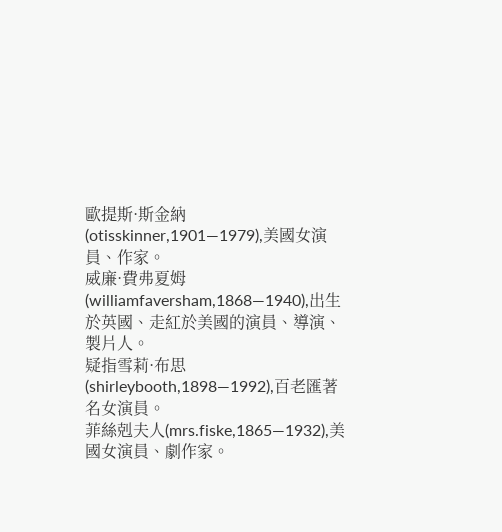歐提斯·斯金納(otisskinner,1901—1979),美國女演員、作家。
威廉·費弗夏姆(williamfaversham,1868—1940),出生於英國、走紅於美國的演員、導演、製片人。
疑指雪莉·布思(shirleybooth,1898—1992),百老匯著名女演員。
菲絲剋夫人(mrs.fiske,1865—1932),美國女演員、劇作家。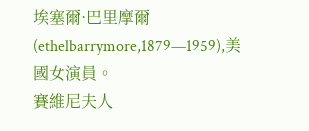埃塞爾·巴里摩爾(ethelbarrymore,1879—1959),美國女演員。
賽維尼夫人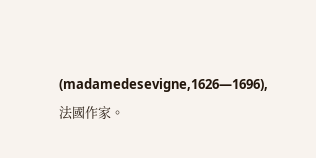(madamedesevigne,1626—1696),法國作家。